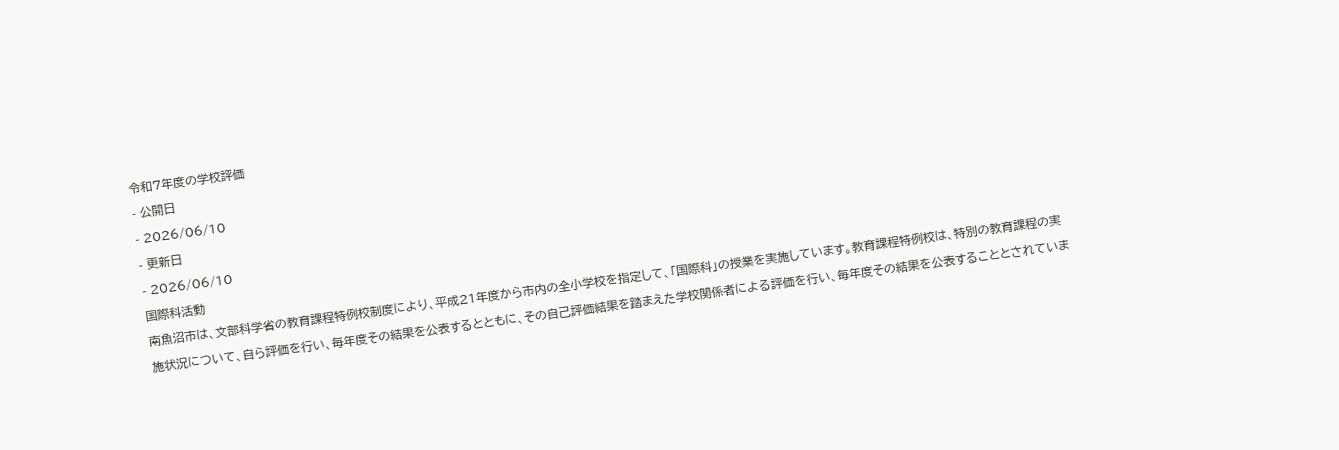令和7年度の学校評価
- 公開日
- 2026/06/10
- 更新日
- 2026/06/10
国際科活動
南魚沼市は、文部科学省の教育課程特例校制度により、平成21年度から市内の全小学校を指定して、「国際科」の授業を実施しています。教育課程特例校は、特別の教育課程の実施状況について、自ら評価を行い、毎年度その結果を公表するとともに、その自己評価結果を踏まえた学校関係者による評価を行い、毎年度その結果を公表することとされていま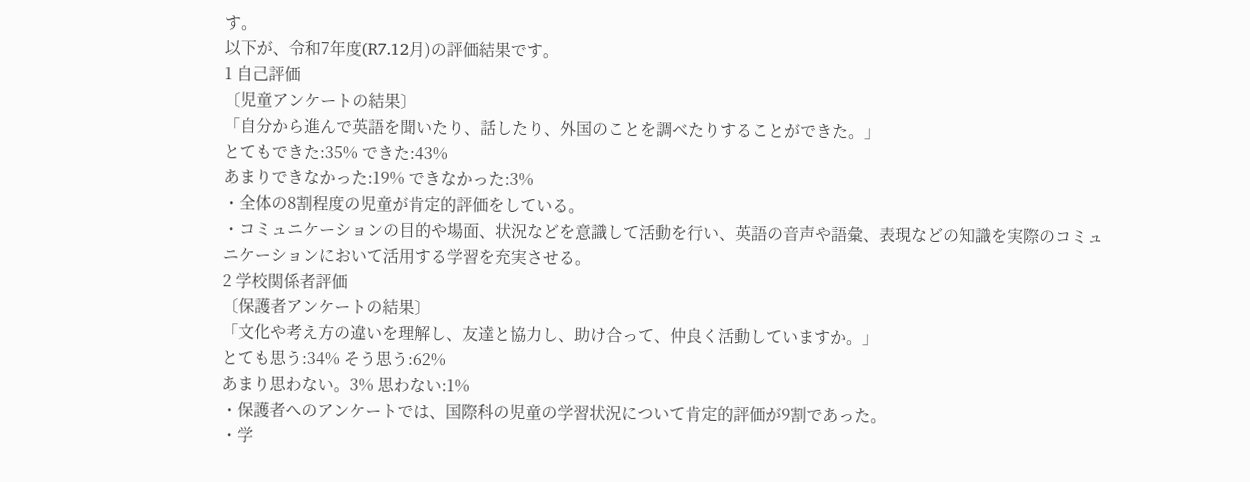す。
以下が、令和7年度(R7.12月)の評価結果です。
1 自己評価
〔児童アンケートの結果〕
「自分から進んで英語を聞いたり、話したり、外国のことを調べたりすることができた。」
とてもできた:35% できた:43%
あまりできなかった:19% できなかった:3%
・全体の8割程度の児童が肯定的評価をしている。
・コミュニケーションの目的や場面、状況などを意識して活動を行い、英語の音声や語彙、表現などの知識を実際のコミュニケーションにおいて活用する学習を充実させる。
2 学校関係者評価
〔保護者アンケートの結果〕
「文化や考え方の違いを理解し、友達と協力し、助け合って、仲良く活動していますか。」
とても思う:34% そう思う:62%
あまり思わない。3% 思わない:1%
・保護者へのアンケートでは、国際科の児童の学習状況について肯定的評価が9割であった。
・学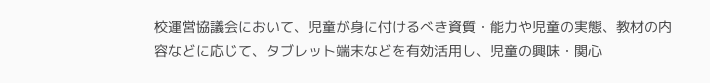校運営協議会において、児童が身に付けるべき資質・能力や児童の実態、教材の内容などに応じて、タブレット端末などを有効活用し、児童の興味・関心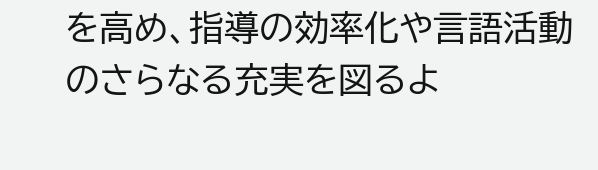を高め、指導の効率化や言語活動のさらなる充実を図るよ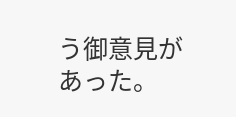う御意見があった。